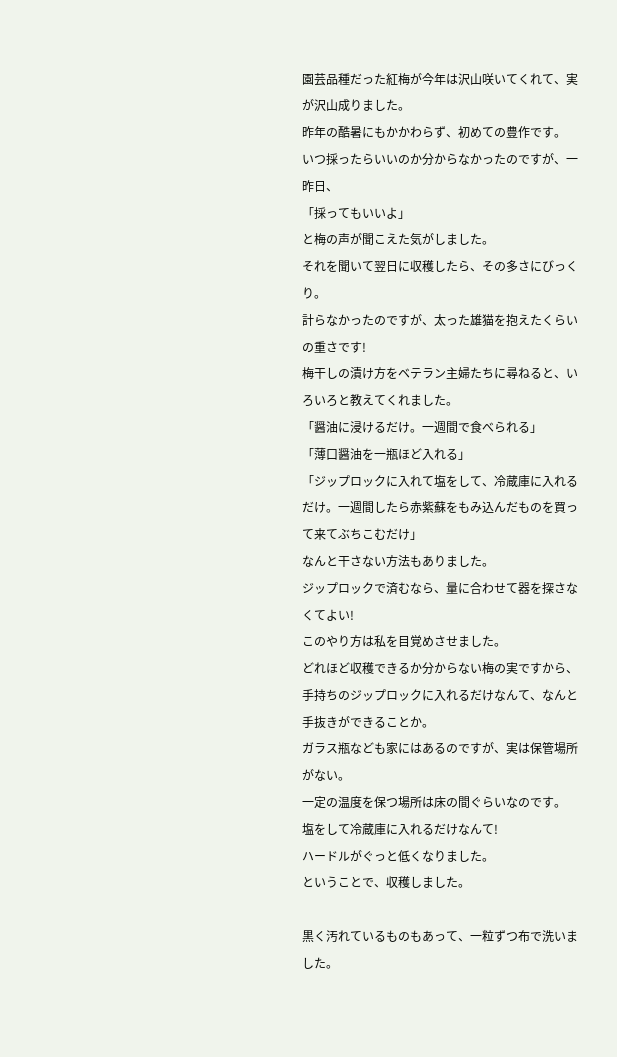園芸品種だった紅梅が今年は沢山咲いてくれて、実が沢山成りました。
昨年の酷暑にもかかわらず、初めての豊作です。
いつ採ったらいいのか分からなかったのですが、一昨日、
「採ってもいいよ」
と梅の声が聞こえた気がしました。
それを聞いて翌日に収穫したら、その多さにびっくり。
計らなかったのですが、太った雄猫を抱えたくらいの重さです!
梅干しの漬け方をベテラン主婦たちに尋ねると、いろいろと教えてくれました。
「醤油に浸けるだけ。一週間で食べられる」
「薄口醤油を一瓶ほど入れる」
「ジップロックに入れて塩をして、冷蔵庫に入れるだけ。一週間したら赤紫蘇をもみ込んだものを買って来てぶちこむだけ」
なんと干さない方法もありました。
ジップロックで済むなら、量に合わせて器を探さなくてよい!
このやり方は私を目覚めさせました。
どれほど収穫できるか分からない梅の実ですから、手持ちのジップロックに入れるだけなんて、なんと手抜きができることか。
ガラス瓶なども家にはあるのですが、実は保管場所がない。
一定の温度を保つ場所は床の間ぐらいなのです。
塩をして冷蔵庫に入れるだけなんて!
ハードルがぐっと低くなりました。
ということで、収穫しました。

黒く汚れているものもあって、一粒ずつ布で洗いました。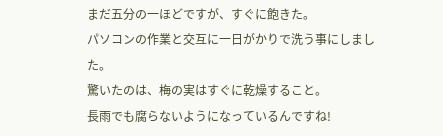まだ五分の一ほどですが、すぐに飽きた。
パソコンの作業と交互に一日がかりで洗う事にしました。
驚いたのは、梅の実はすぐに乾燥すること。
長雨でも腐らないようになっているんですね!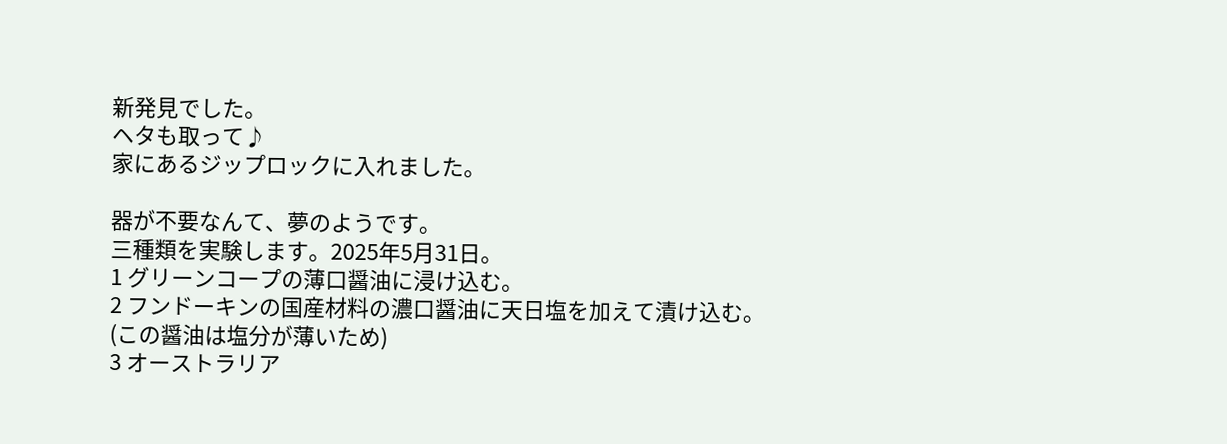新発見でした。
ヘタも取って♪
家にあるジップロックに入れました。

器が不要なんて、夢のようです。
三種類を実験します。2025年5月31日。
1 グリーンコープの薄口醤油に浸け込む。
2 フンドーキンの国産材料の濃口醤油に天日塩を加えて漬け込む。
(この醤油は塩分が薄いため)
3 オーストラリア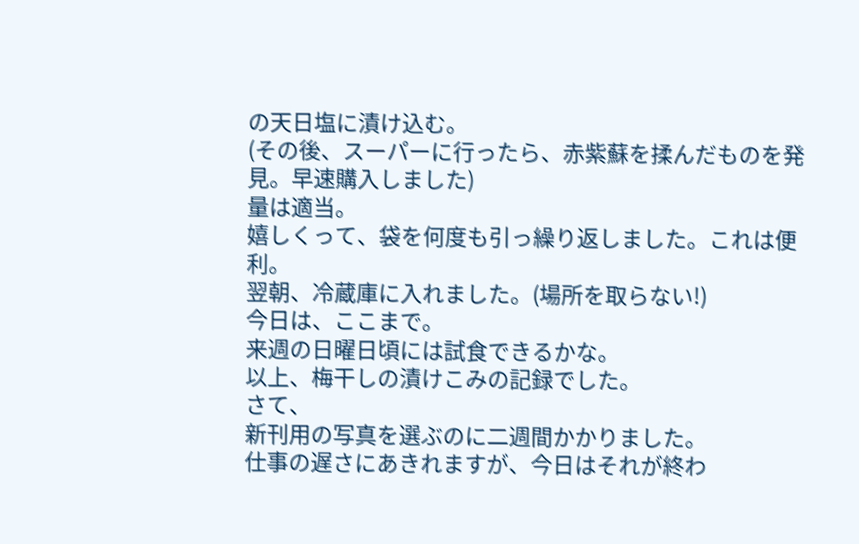の天日塩に漬け込む。
(その後、スーパーに行ったら、赤紫蘇を揉んだものを発見。早速購入しました)
量は適当。
嬉しくって、袋を何度も引っ繰り返しました。これは便利。
翌朝、冷蔵庫に入れました。(場所を取らない!)
今日は、ここまで。
来週の日曜日頃には試食できるかな。
以上、梅干しの漬けこみの記録でした。
さて、
新刊用の写真を選ぶのに二週間かかりました。
仕事の遅さにあきれますが、今日はそれが終わ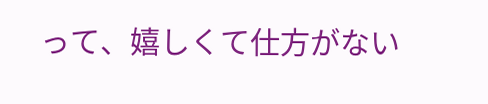って、嬉しくて仕方がない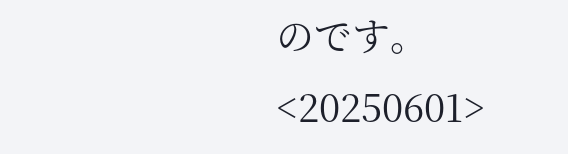のです。
<20250601>